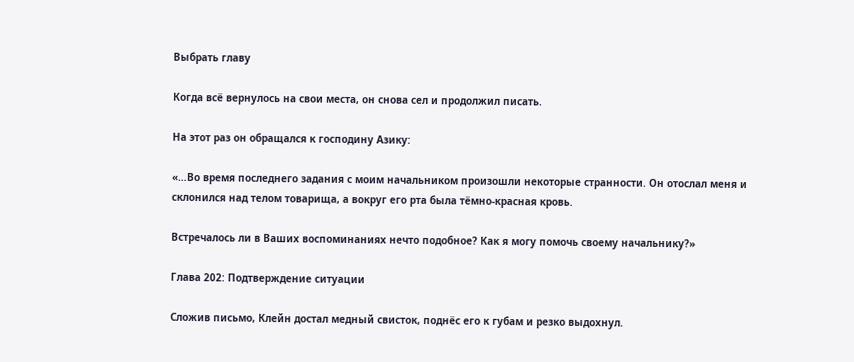Выбрать главу

Когда всё вернулось на свои места, он снова сел и продолжил писать.

На этот раз он обращался к господину Азику:

«…Во время последнего задания с моим начальником произошли некоторые странности. Он отослал меня и склонился над телом товарища, а вокруг его рта была тёмно-красная кровь.

Встречалось ли в Ваших воспоминаниях нечто подобное? Как я могу помочь своему начальнику?»

Глава 202: Подтверждение ситуации

Сложив письмо, Клейн достал медный свисток, поднёс его к губам и резко выдохнул.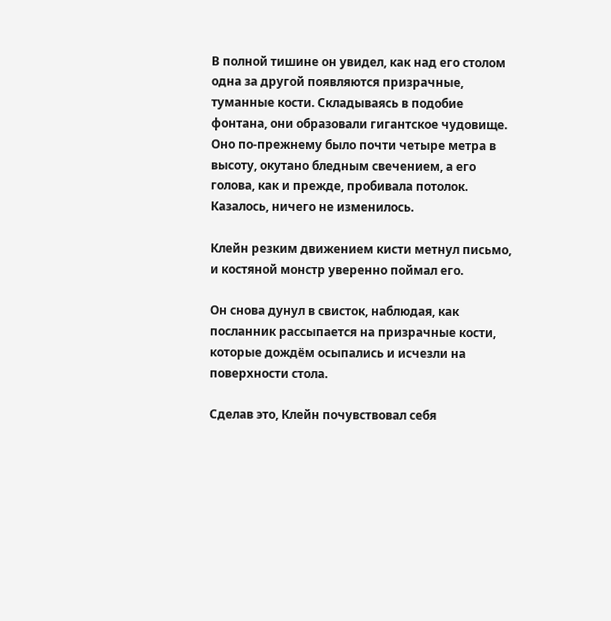В полной тишине он увидел, как над его столом одна за другой появляются призрачные, туманные кости. Складываясь в подобие фонтана, они образовали гигантское чудовище. Оно по-прежнему было почти четыре метра в высоту, окутано бледным свечением, а его голова, как и прежде, пробивала потолок. Казалось, ничего не изменилось.

Клейн резким движением кисти метнул письмо, и костяной монстр уверенно поймал его.

Он снова дунул в свисток, наблюдая, как посланник рассыпается на призрачные кости, которые дождём осыпались и исчезли на поверхности стола.

Сделав это, Клейн почувствовал себя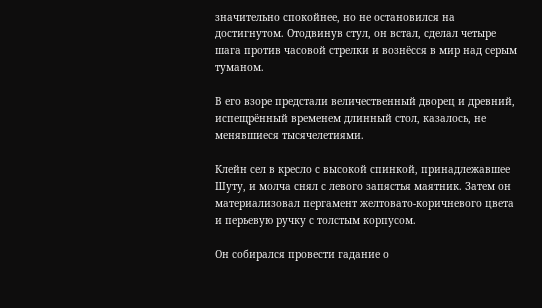значительно спокойнее, но не остановился на достигнутом. Отодвинув стул, он встал, сделал четыре шага против часовой стрелки и вознёсся в мир над серым туманом.

В его взоре предстали величественный дворец и древний, испещрённый временем длинный стол, казалось, не менявшиеся тысячелетиями.

Клейн сел в кресло с высокой спинкой, принадлежавшее Шуту, и молча снял с левого запястья маятник. Затем он материализовал пергамент желтовато-коричневого цвета и перьевую ручку с толстым корпусом.

Он собирался провести гадание о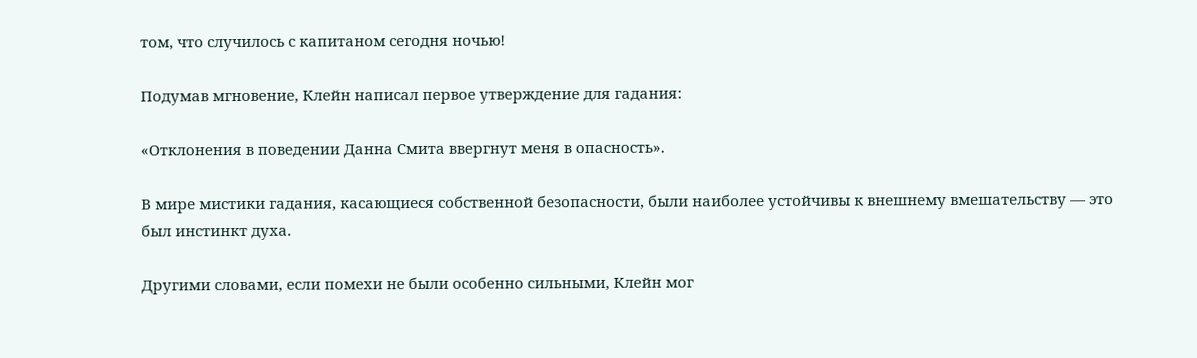том, что случилось с капитаном сегодня ночью!

Подумав мгновение, Клейн написал первое утверждение для гадания:

«Отклонения в поведении Данна Смита ввергнут меня в опасность».

В мире мистики гадания, касающиеся собственной безопасности, были наиболее устойчивы к внешнему вмешательству — это был инстинкт духа.

Другими словами, если помехи не были особенно сильными, Клейн мог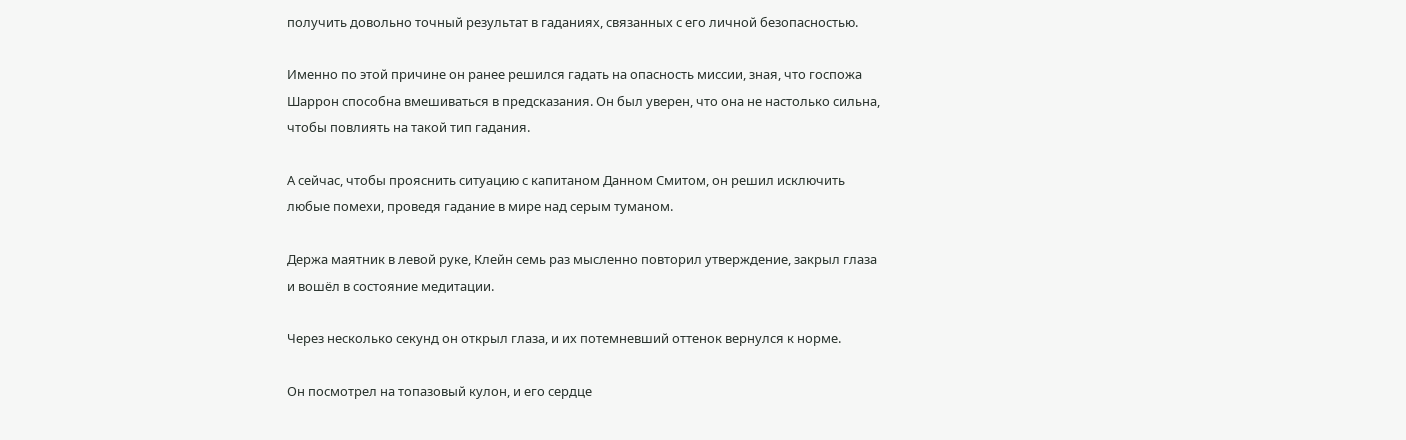получить довольно точный результат в гаданиях, связанных с его личной безопасностью.

Именно по этой причине он ранее решился гадать на опасность миссии, зная, что госпожа Шаррон способна вмешиваться в предсказания. Он был уверен, что она не настолько сильна, чтобы повлиять на такой тип гадания.

А сейчас, чтобы прояснить ситуацию с капитаном Данном Смитом, он решил исключить любые помехи, проведя гадание в мире над серым туманом.

Держа маятник в левой руке, Клейн семь раз мысленно повторил утверждение, закрыл глаза и вошёл в состояние медитации.

Через несколько секунд он открыл глаза, и их потемневший оттенок вернулся к норме.

Он посмотрел на топазовый кулон, и его сердце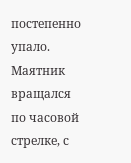постепенно упало. Маятник вращался по часовой стрелке, с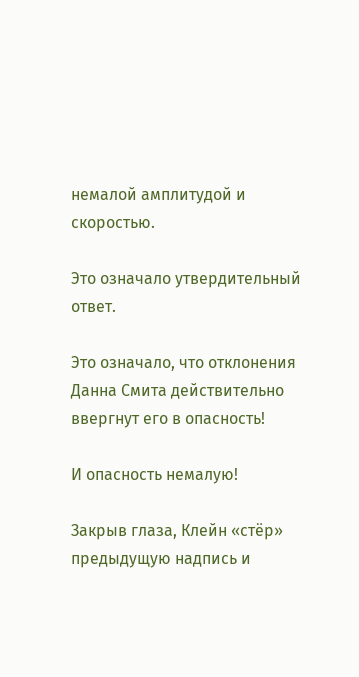немалой амплитудой и скоростью.

Это означало утвердительный ответ.

Это означало, что отклонения Данна Смита действительно ввергнут его в опасность!

И опасность немалую!

Закрыв глаза, Клейн «стёр» предыдущую надпись и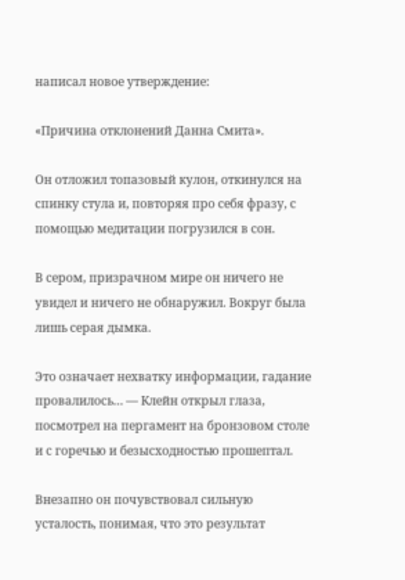написал новое утверждение:

«Причина отклонений Данна Смита».

Он отложил топазовый кулон, откинулся на спинку стула и, повторяя про себя фразу, с помощью медитации погрузился в сон.

В сером, призрачном мире он ничего не увидел и ничего не обнаружил. Вокруг была лишь серая дымка.

Это означает нехватку информации, гадание провалилось… — Клейн открыл глаза, посмотрел на пергамент на бронзовом столе и с горечью и безысходностью прошептал.

Внезапно он почувствовал сильную усталость, понимая, что это результат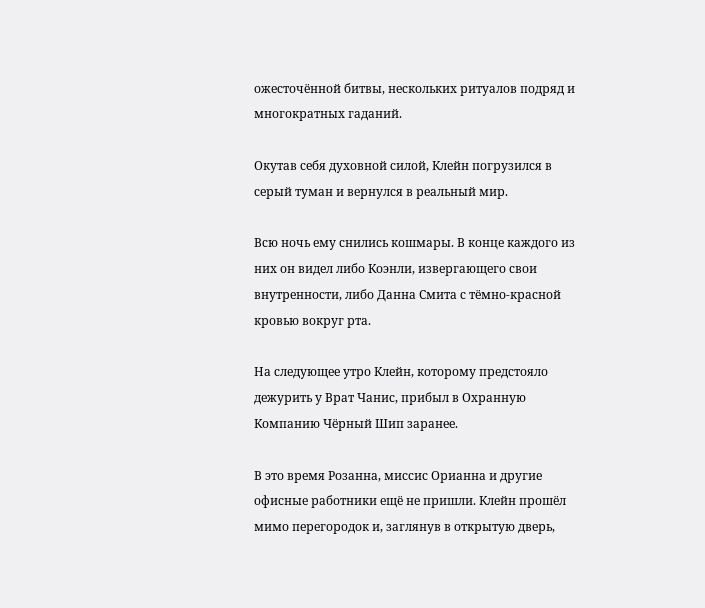ожесточённой битвы, нескольких ритуалов подряд и многократных гаданий.

Окутав себя духовной силой, Клейн погрузился в серый туман и вернулся в реальный мир.

Всю ночь ему снились кошмары. В конце каждого из них он видел либо Коэнли, извергающего свои внутренности, либо Данна Смита с тёмно-красной кровью вокруг рта.

На следующее утро Клейн, которому предстояло дежурить у Врат Чанис, прибыл в Охранную Компанию Чёрный Шип заранее.

В это время Розанна, миссис Орианна и другие офисные работники ещё не пришли. Клейн прошёл мимо перегородок и, заглянув в открытую дверь,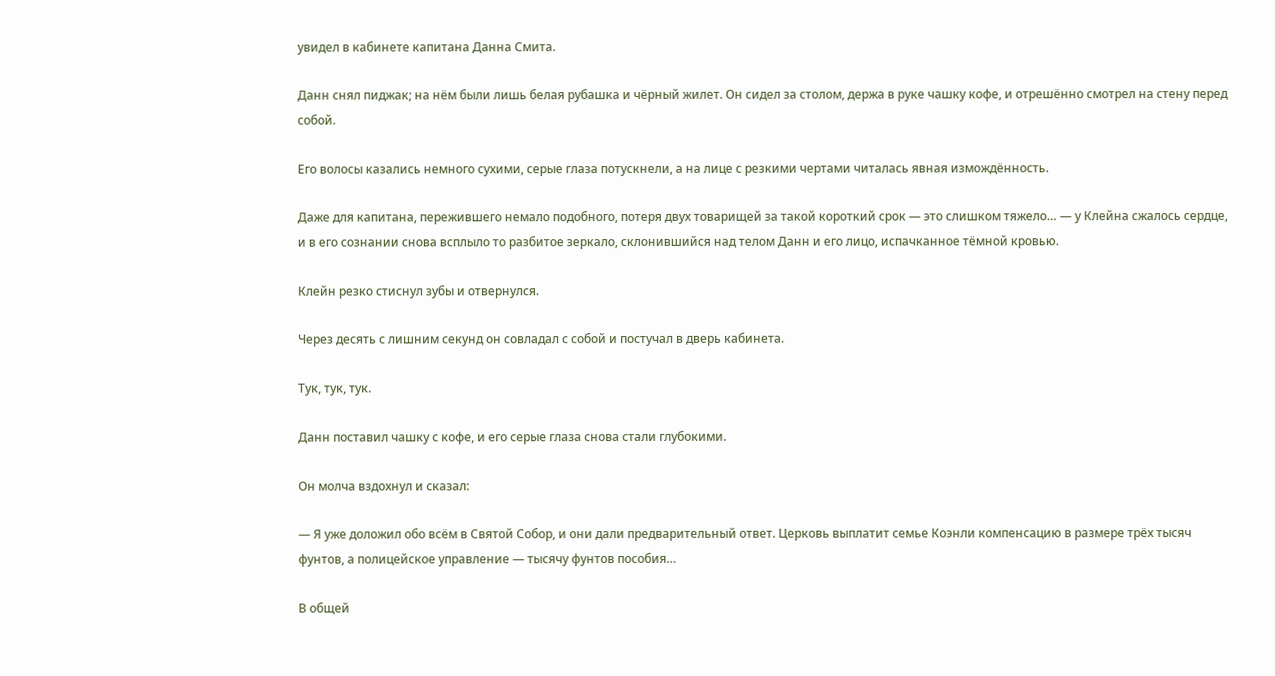увидел в кабинете капитана Данна Смита.

Данн снял пиджак; на нём были лишь белая рубашка и чёрный жилет. Он сидел за столом, держа в руке чашку кофе, и отрешённо смотрел на стену перед собой.

Его волосы казались немного сухими, серые глаза потускнели, а на лице с резкими чертами читалась явная измождённость.

Даже для капитана, пережившего немало подобного, потеря двух товарищей за такой короткий срок — это слишком тяжело… — у Клейна сжалось сердце, и в его сознании снова всплыло то разбитое зеркало, склонившийся над телом Данн и его лицо, испачканное тёмной кровью.

Клейн резко стиснул зубы и отвернулся.

Через десять с лишним секунд он совладал с собой и постучал в дверь кабинета.

Тук, тук, тук.

Данн поставил чашку с кофе, и его серые глаза снова стали глубокими.

Он молча вздохнул и сказал:

— Я уже доложил обо всём в Святой Собор, и они дали предварительный ответ. Церковь выплатит семье Коэнли компенсацию в размере трёх тысяч фунтов, а полицейское управление — тысячу фунтов пособия…

В общей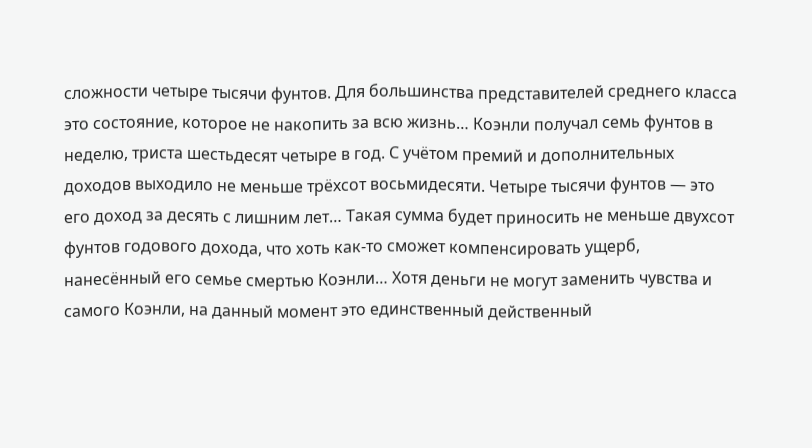сложности четыре тысячи фунтов. Для большинства представителей среднего класса это состояние, которое не накопить за всю жизнь… Коэнли получал семь фунтов в неделю, триста шестьдесят четыре в год. С учётом премий и дополнительных доходов выходило не меньше трёхсот восьмидесяти. Четыре тысячи фунтов — это его доход за десять с лишним лет… Такая сумма будет приносить не меньше двухсот фунтов годового дохода, что хоть как-то сможет компенсировать ущерб, нанесённый его семье смертью Коэнли… Хотя деньги не могут заменить чувства и самого Коэнли, на данный момент это единственный действенный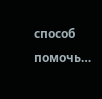способ помочь…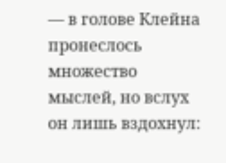— в голове Клейна пронеслось множество мыслей, но вслух он лишь вздохнул: